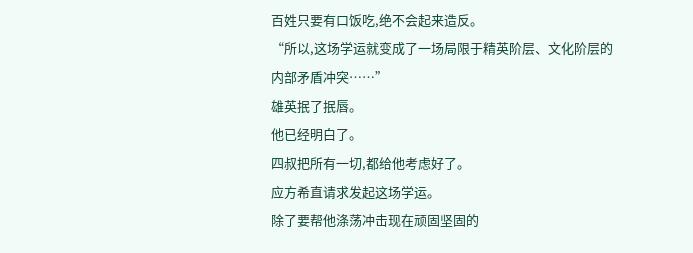百姓只要有口饭吃,绝不会起来造反。
“所以,这场学运就变成了一场局限于精英阶层、文化阶层的内部矛盾冲突……”
雄英抿了抿唇。
他已经明白了。
四叔把所有一切,都给他考虑好了。
应方希直请求发起这场学运。
除了要帮他涤荡冲击现在顽固坚固的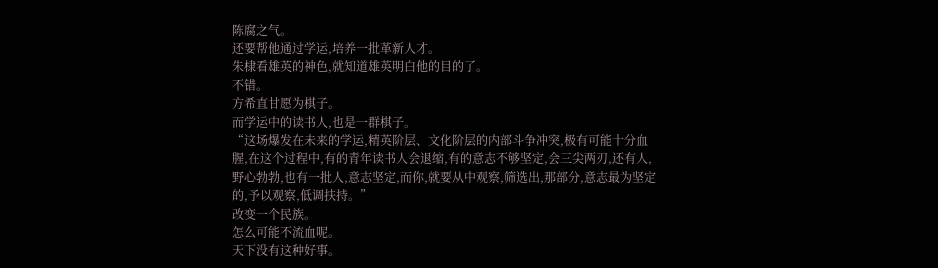陈腐之气。
还要帮他通过学运,培养一批革新人才。
朱棣看雄英的神色,就知道雄英明白他的目的了。
不错。
方希直甘愿为棋子。
而学运中的读书人,也是一群棋子。
“这场爆发在未来的学运,精英阶层、文化阶层的内部斗争冲突,极有可能十分血腥,在这个过程中,有的青年读书人会退缩,有的意志不够坚定,会三尖两刃,还有人,野心勃勃,也有一批人,意志坚定,而你,就要从中观察,筛选出,那部分,意志最为坚定的,予以观察,低调扶持。”
改变一个民族。
怎么可能不流血呢。
天下没有这种好事。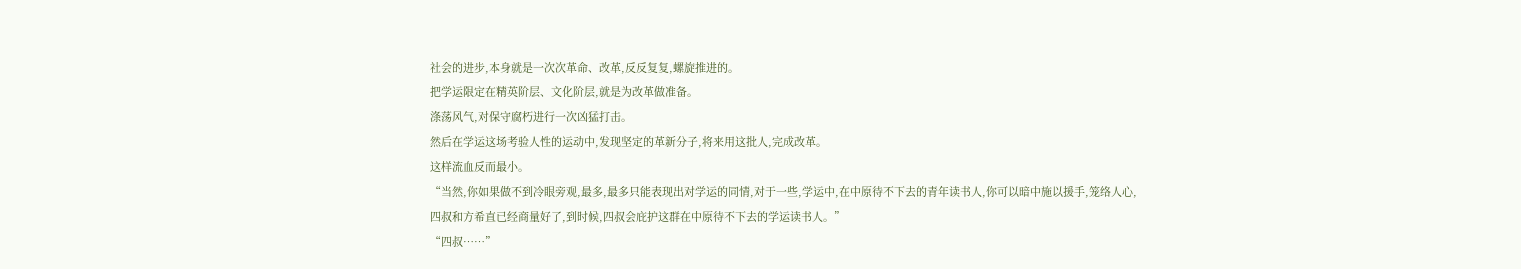社会的进步,本身就是一次次革命、改革,反反复复,螺旋推进的。
把学运限定在精英阶层、文化阶层,就是为改革做准备。
涤荡风气,对保守腐朽进行一次凶猛打击。
然后在学运这场考验人性的运动中,发现坚定的革新分子,将来用这批人,完成改革。
这样流血反而最小。
“当然,你如果做不到冷眼旁观,最多,最多只能表现出对学运的同情,对于一些,学运中,在中原待不下去的青年读书人,你可以暗中施以援手,笼络人心,四叔和方希直已经商量好了,到时候,四叔会庇护这群在中原待不下去的学运读书人。”
“四叔……”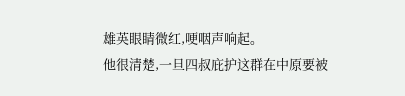雄英眼睛微红,哽咽声响起。
他很清楚,一旦四叔庇护这群在中原要被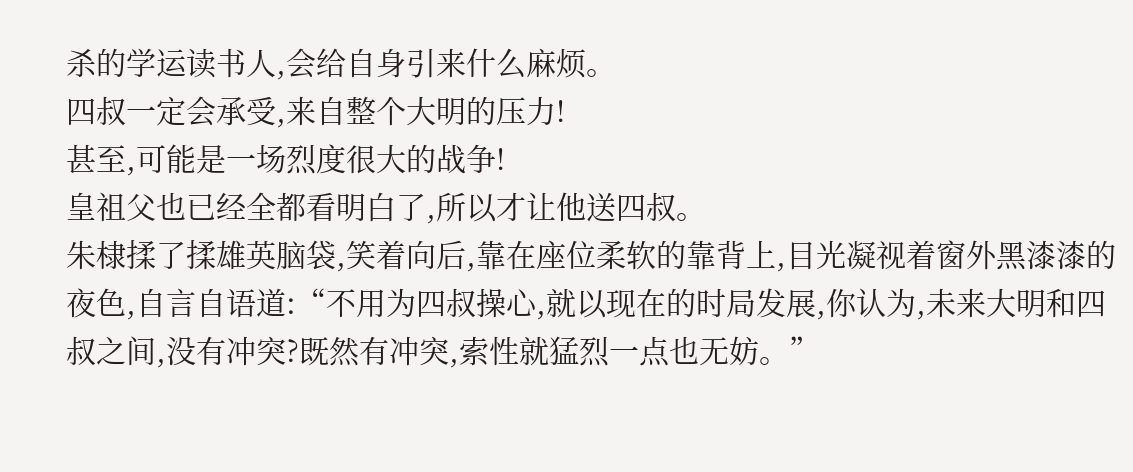杀的学运读书人,会给自身引来什么麻烦。
四叔一定会承受,来自整个大明的压力!
甚至,可能是一场烈度很大的战争!
皇祖父也已经全都看明白了,所以才让他送四叔。
朱棣揉了揉雄英脑袋,笑着向后,靠在座位柔软的靠背上,目光凝视着窗外黑漆漆的夜色,自言自语道:“不用为四叔操心,就以现在的时局发展,你认为,未来大明和四叔之间,没有冲突?既然有冲突,索性就猛烈一点也无妨。”